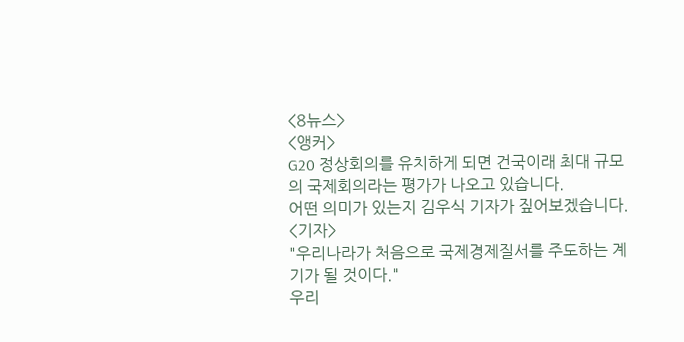<8뉴스>
<앵커>
G20 정상회의를 유치하게 되면 건국이래 최대 규모의 국제회의라는 평가가 나오고 있습니다.
어떤 의미가 있는지 김우식 기자가 짚어보겠습니다.
<기자>
"우리나라가 처음으로 국제경제질서를 주도하는 계기가 될 것이다."
우리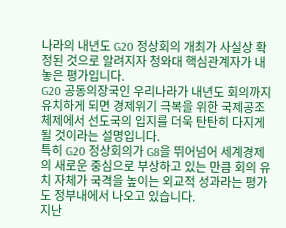나라의 내년도 G20 정상회의 개최가 사실상 확정된 것으로 알려지자 청와대 핵심관계자가 내놓은 평가입니다.
G20 공동의장국인 우리나라가 내년도 회의까지 유치하게 되면 경제위기 극복을 위한 국제공조체제에서 선도국의 입지를 더욱 탄탄히 다지게 될 것이라는 설명입니다.
특히 G20 정상회의가 G8을 뛰어넘어 세계경제의 새로운 중심으로 부상하고 있는 만큼 회의 유치 자체가 국격을 높이는 외교적 성과라는 평가도 정부내에서 나오고 있습니다.
지난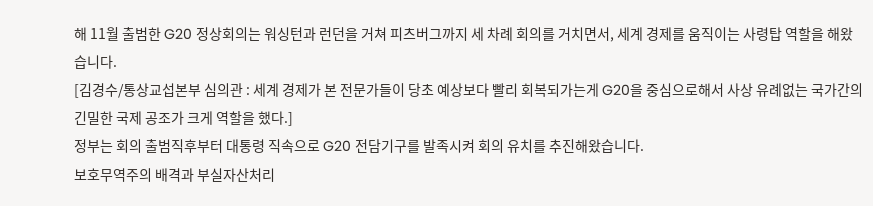해 11월 출범한 G20 정상회의는 워싱턴과 런던을 거쳐 피츠버그까지 세 차례 회의를 거치면서, 세계 경제를 움직이는 사령탑 역할을 해왔습니다.
[김경수/통상교섭본부 심의관 : 세계 경제가 본 전문가들이 당초 예상보다 빨리 회복되가는게 G20을 중심으로해서 사상 유례없는 국가간의 긴밀한 국제 공조가 크게 역할을 했다.]
정부는 회의 출범직후부터 대통령 직속으로 G20 전담기구를 발족시켜 회의 유치를 추진해왔습니다.
보호무역주의 배격과 부실자산처리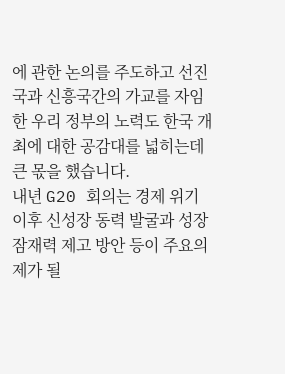에 관한 논의를 주도하고 선진국과 신흥국간의 가교를 자임한 우리 정부의 노력도 한국 개최에 대한 공감대를 넓히는데 큰 몫을 했습니다.
내년 G20 회의는 경제 위기 이후 신성장 동력 발굴과 성장 잠재력 제고 방안 등이 주요의제가 될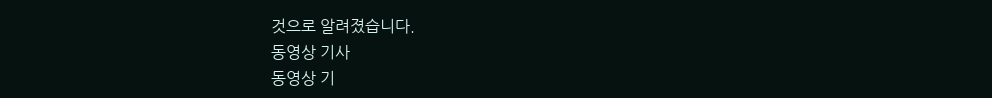것으로 알려졌습니다.
동영상 기사
동영상 기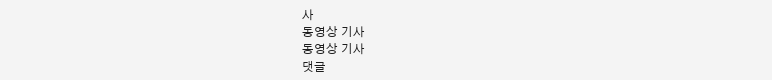사
동영상 기사
동영상 기사
댓글